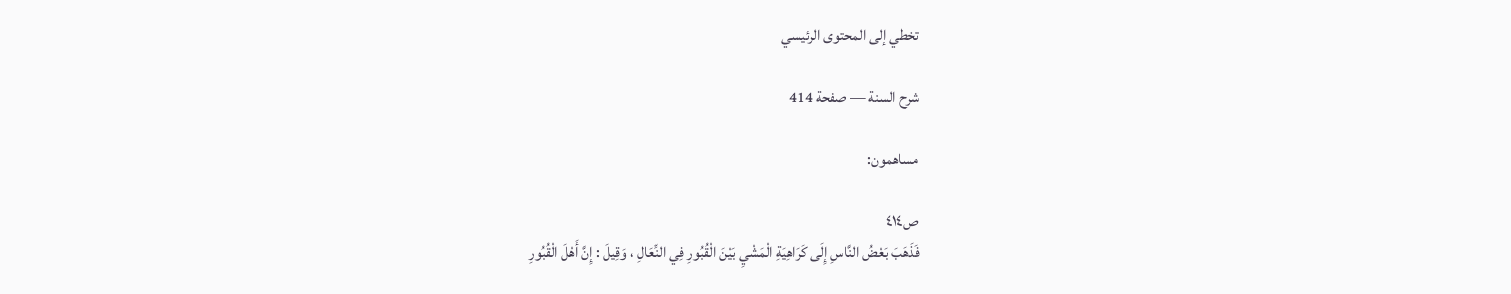تخطي إلى المحتوى الرئيسي

شرح السنة — صفحة 414

مساهمون:

ص٤١٤
فَذَهَبَ بَعْضُ النَّاسِ إِلَى كَرَاهِيَةِ الْمَشْيِ بَيْنَ الْقُبُورِ فِي النِّعَالِ ، وَقِيلَ : إِنَّ أَهْلَ الْقُبُورِ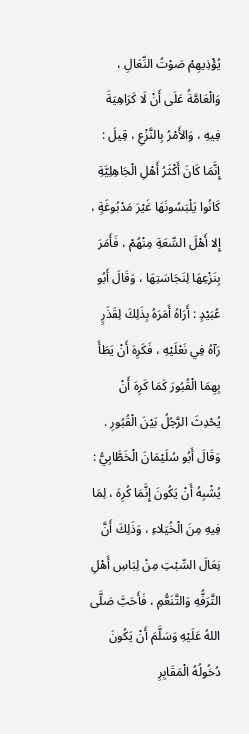يُؤْذِيهِمْ صَوْتُ النِّعَالِ ، وَالْعَامَّةُ عَلَى أَنْ لَا كَرَاهِيَةَ فِيهِ ، وَالأَمْرُ بِالنَّزْعِ ، قِيلَ : إِنَّمَا كَانَ أَكْثَرُ أَهْلِ الْجَاهِلِيَّةِ كَانُوا يَلْبَسُونَهَا غَيْرَ مَدْبُوغَةٍ ، إِلا أَهْلَ السِّعَةِ مِنْهُمْ ، فَأَمَرَ بِنَزْعِهَا لِنَجَاسَتِهَا ، وَقَالَ أَبُو عُبَيْدٍ : أَرَاهُ أَمَرَهُ بِذَلِكَ لِقَذَرٍ رَآهُ فِي نَعْلَيْهِ ، فَكَرِهَ أَنْ يَطَأَ بِهِمَا الْقُبُورَ كَمَا كَرِهَ أَنْ يُحْدِثَ الرَّجُلُ بَيْنَ الْقُبُورِ . وَقَالَ أَبُو سُلَيْمَانَ الْخَطَّابِيُّ : يُشْبِهُ أَنْ يَكُونَ إِنَّمَا كُرِهَ ، لِمَا فِيهِ مِنَ الْخُيَلاءِ ، وَذَلِكَ أَنَّ نِعَالَ السِّبْتِ مِنْ لِبَاسِ أَهْلِ التَّرَفُّهِ وَالتَّنَعُّمِ ، فَأَحَبَّ صَلَّى اللهُ عَلَيْهِ وَسَلَّمَ أَنْ يَكُونَ دُخُولُهُ الْمَقَابِرِ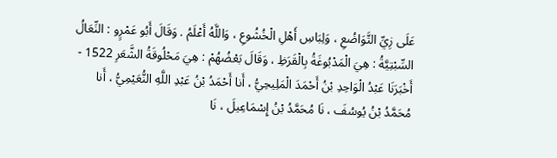عَلَى زِيِّ التَّوَاضُعِ ، وَلِبَاسِ أَهْلِ الْخُشُوعِ ، وَاللَّهُ أَعْلَمُ . وَقَالَ أَبُو عَمْرٍو : النِّعَالُ السِّبْتِيَّةُ : هِيَ الْمَدْبُوغَةُ بِالْقَرَظِ ، وَقَالَ بَعْضُهُمْ : هِيَ مَحْلُوقَةُ الشَّعَرِ 1522 - أَخْبَرَنَا عَبْدُ الْوَاحِدِ بْنُ أَحْمَدَ الْمَلِيحِيُّ ، أَنا أَحْمَدُ بْنُ عَبْدِ اللَّهِ النُّعَيْمِيُّ ، أَنا مُحَمَّدُ بْنُ يُوسُفَ ، نَا مُحَمَّدُ بْنُ إِسْمَاعِيلَ ، نَا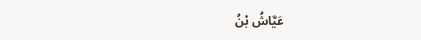عَيَّاشُ بْنُ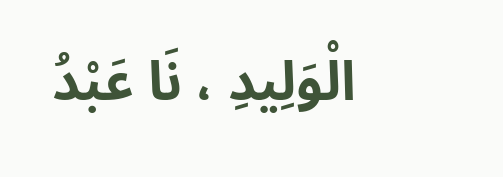الْوَلِيدِ ، نَا عَبْدُ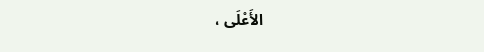الأَعْلَى ،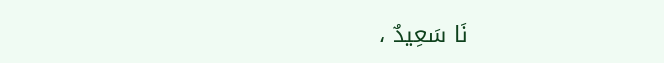نَا سَعِيدٌ ،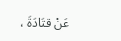عَنْ قتَادَةَ ،